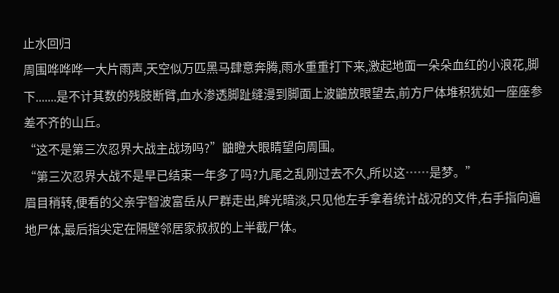止水回归
周围哗哗哗一大片雨声,天空似万匹黑马肆意奔腾,雨水重重打下来,激起地面一朵朵血红的小浪花,脚下.......是不计其数的残肢断臂,血水渗透脚趾缝漫到脚面上波鼬放眼望去,前方尸体堆积犹如一座座参差不齐的山丘。
“这不是第三次忍界大战主战场吗?”鼬瞪大眼睛望向周围。
“第三次忍界大战不是早已结束一年多了吗?九尾之乱刚过去不久,所以这……是梦。”
眉目稍转,便看的父亲宇智波富岳从尸群走出,眸光暗淡,只见他左手拿着统计战况的文件,右手指向遍地尸体,最后指尖定在隔壁邻居家叔叔的上半截尸体。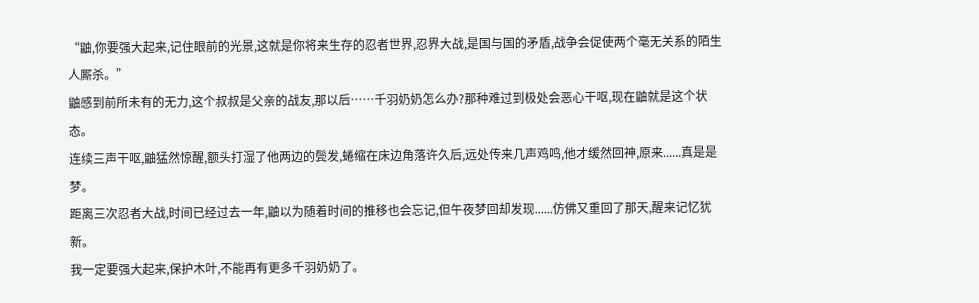“鼬,你要强大起来,记住眼前的光景,这就是你将来生存的忍者世界,忍界大战,是国与国的矛盾,战争会促使两个毫无关系的陌生人厮杀。”
鼬感到前所未有的无力,这个叔叔是父亲的战友,那以后……千羽奶奶怎么办?那种难过到极处会恶心干呕,现在鼬就是这个状态。
连续三声干呕,鼬猛然惊醒,额头打湿了他两边的鬓发,蜷缩在床边角落许久后,远处传来几声鸡鸣,他才缓然回神,原来......真是是梦。
距离三次忍者大战,时间已经过去一年,鼬以为随着时间的推移也会忘记,但午夜梦回却发现......仿佛又重回了那天,醒来记忆犹新。
我一定要强大起来,保护木叶,不能再有更多千羽奶奶了。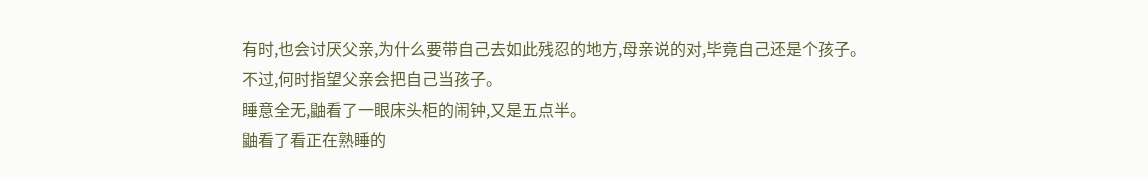有时,也会讨厌父亲,为什么要带自己去如此残忍的地方,母亲说的对,毕竟自己还是个孩子。
不过,何时指望父亲会把自己当孩子。
睡意全无,鼬看了一眼床头柜的闹钟,又是五点半。
鼬看了看正在熟睡的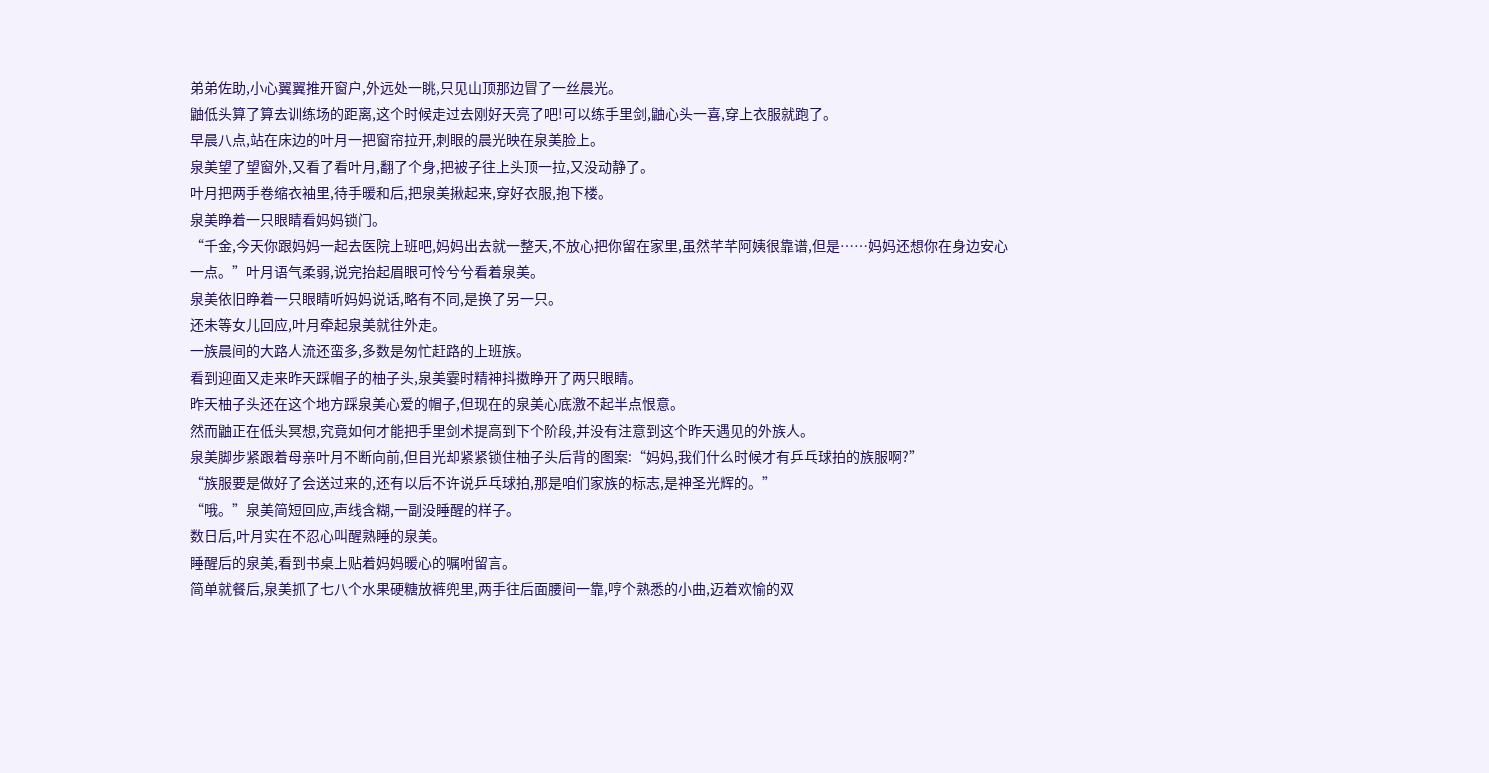弟弟佐助,小心翼翼推开窗户,外远处一眺,只见山顶那边冒了一丝晨光。
鼬低头算了算去训练场的距离,这个时候走过去刚好天亮了吧!可以练手里剑,鼬心头一喜,穿上衣服就跑了。
早晨八点,站在床边的叶月一把窗帘拉开,刺眼的晨光映在泉美脸上。
泉美望了望窗外,又看了看叶月,翻了个身,把被子往上头顶一拉,又没动静了。
叶月把两手卷缩衣袖里,待手暖和后,把泉美揪起来,穿好衣服,抱下楼。
泉美睁着一只眼睛看妈妈锁门。
“千金,今天你跟妈妈一起去医院上班吧,妈妈出去就一整天,不放心把你留在家里,虽然芊芊阿姨很靠谱,但是……妈妈还想你在身边安心一点。”叶月语气柔弱,说完抬起眉眼可怜兮兮看着泉美。
泉美依旧睁着一只眼睛听妈妈说话,略有不同,是换了另一只。
还未等女儿回应,叶月牵起泉美就往外走。
一族晨间的大路人流还蛮多,多数是匆忙赶路的上班族。
看到迎面又走来昨天踩帽子的柚子头,泉美霎时精神抖擞睁开了两只眼睛。
昨天柚子头还在这个地方踩泉美心爱的帽子,但现在的泉美心底激不起半点恨意。
然而鼬正在低头冥想,究竟如何才能把手里剑术提高到下个阶段,并没有注意到这个昨天遇见的外族人。
泉美脚步紧跟着母亲叶月不断向前,但目光却紧紧锁住柚子头后背的图案:“妈妈,我们什么时候才有乒乓球拍的族服啊?”
“族服要是做好了会送过来的,还有以后不许说乒乓球拍,那是咱们家族的标志,是神圣光辉的。”
“哦。”泉美简短回应,声线含糊,一副没睡醒的样子。
数日后,叶月实在不忍心叫醒熟睡的泉美。
睡醒后的泉美,看到书桌上贴着妈妈暖心的嘱咐留言。
简单就餐后,泉美抓了七八个水果硬糖放裤兜里,两手往后面腰间一靠,哼个熟悉的小曲,迈着欢愉的双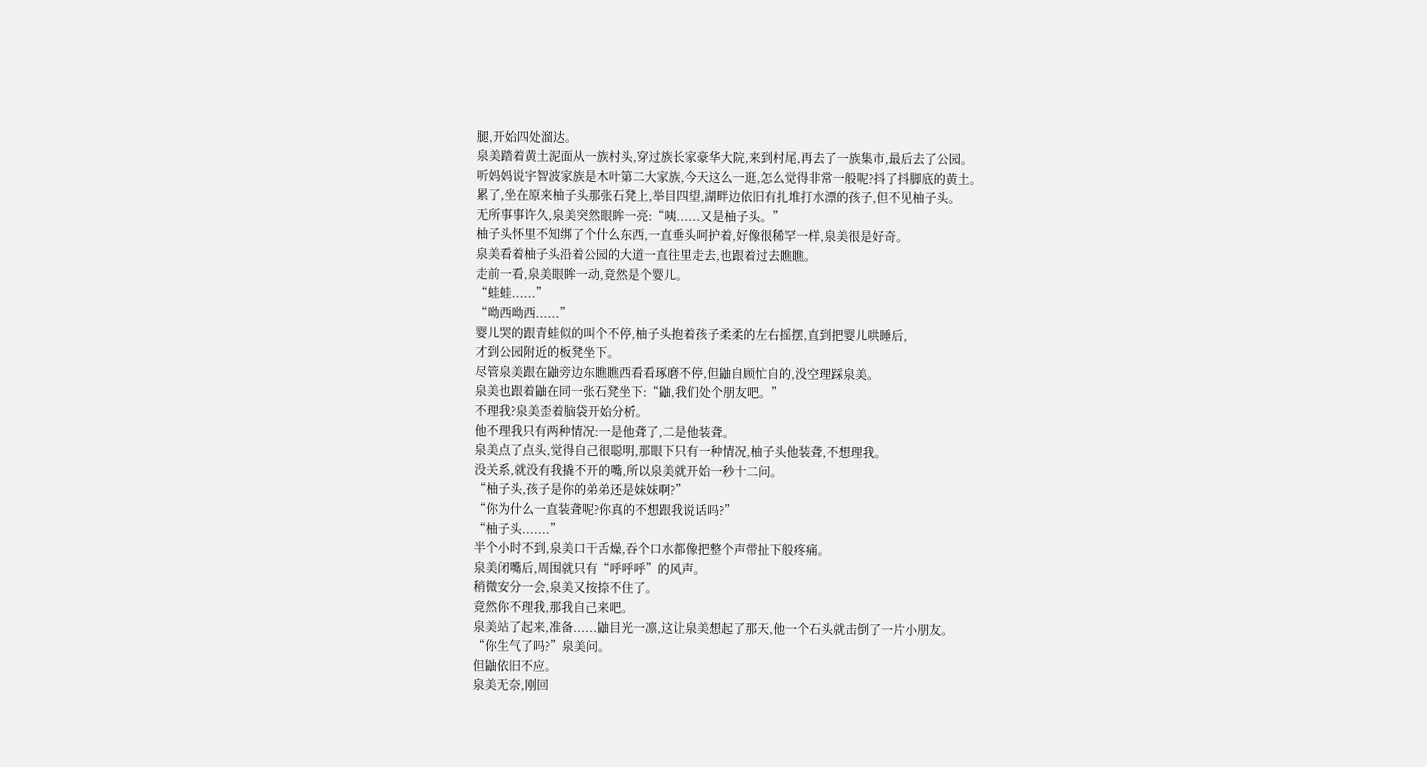腿,开始四处溜达。
泉美踏着黄土泥面从一族村头,穿过族长家豪华大院,来到村尾,再去了一族集市,最后去了公园。
听妈妈说宇智波家族是木叶第二大家族,今天这么一逛,怎么觉得非常一般呢?抖了抖脚底的黄土。
累了,坐在原来柚子头那张石凳上,举目四望,湖畔边依旧有扎堆打水漂的孩子,但不见柚子头。
无所事事许久,泉美突然眼眸一亮:“咦......又是柚子头。”
柚子头怀里不知绑了个什么东西,一直垂头呵护着,好像很稀罕一样,泉美很是好奇。
泉美看着柚子头沿着公园的大道一直往里走去,也跟着过去瞧瞧。
走前一看,泉美眼眸一动,竟然是个婴儿。
“蛙蛙......”
“呦西呦西......”
婴儿哭的跟青蛙似的叫个不停,柚子头抱着孩子柔柔的左右摇摆,直到把婴儿哄睡后,
才到公园附近的板凳坐下。
尽管泉美跟在鼬旁边东瞧瞧西看看琢磨不停,但鼬自顾忙自的,没空理踩泉美。
泉美也跟着鼬在同一张石凳坐下:“鼬,我们处个朋友吧。”
不理我?泉美歪着脑袋开始分析。
他不理我只有两种情况:一是他聋了,二是他装聋。
泉美点了点头,觉得自己很聪明,那眼下只有一种情况,柚子头他装聋,不想理我。
没关系,就没有我撬不开的嘴,所以泉美就开始一秒十二问。
“柚子头,孩子是你的弟弟还是妹妹啊?”
“你为什么一直装聋呢?你真的不想跟我说话吗?”
“柚子头.......”
半个小时不到,泉美口干舌燥,吞个口水都像把整个声带扯下般疼痛。
泉美闭嘴后,周围就只有“呼呼呼”的风声。
稍微安分一会,泉美又按捺不住了。
竟然你不理我,那我自己来吧。
泉美站了起来,准备......鼬目光一凛,这让泉美想起了那天,他一个石头就击倒了一片小朋友。
“你生气了吗?”泉美问。
但鼬依旧不应。
泉美无奈,刚回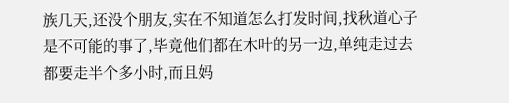族几天,还没个朋友,实在不知道怎么打发时间,找秋道心子是不可能的事了,毕竟他们都在木叶的另一边,单纯走过去都要走半个多小时,而且妈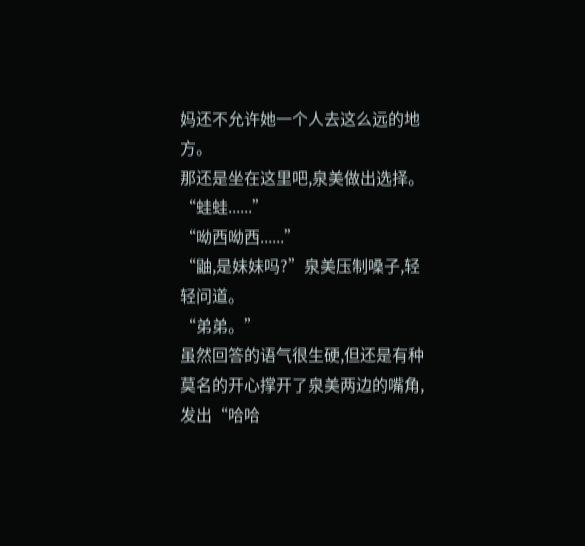妈还不允许她一个人去这么远的地方。
那还是坐在这里吧,泉美做出选择。
“蛙蛙......”
“呦西呦西......”
“鼬,是妹妹吗?”泉美压制嗓子,轻轻问道。
“弟弟。”
虽然回答的语气很生硬,但还是有种莫名的开心撑开了泉美两边的嘴角,发出“哈哈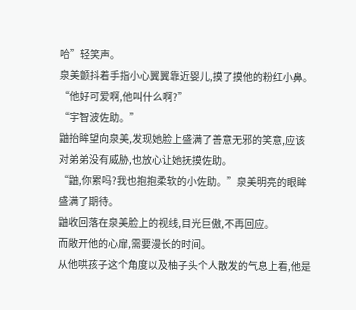哈”轻笑声。
泉美颤抖着手指小心翼翼靠近婴儿,摸了摸他的粉红小鼻。“他好可爱啊,他叫什么啊?”
“宇智波佐助。”
鼬抬眸望向泉美,发现她脸上盛满了善意无邪的笑意,应该对弟弟没有威胁,也放心让她抚摸佐助。
“鼬,你累吗?我也抱抱柔软的小佐助。”泉美明亮的眼眸盛满了期待。
鼬收回落在泉美脸上的视线,目光巨傲,不再回应。
而敞开他的心扉,需要漫长的时间。
从他哄孩子这个角度以及柚子头个人散发的气息上看,他是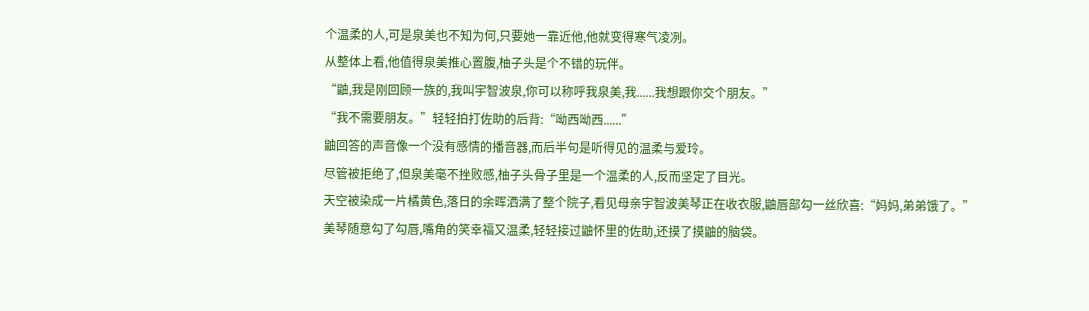个温柔的人,可是泉美也不知为何,只要她一靠近他,他就变得寒气凌冽。
从整体上看,他值得泉美推心置腹,柚子头是个不错的玩伴。
“鼬,我是刚回顾一族的,我叫宇智波泉,你可以称呼我泉美,我......我想跟你交个朋友。”
“我不需要朋友。”轻轻拍打佐助的后背:“呦西呦西......”
鼬回答的声音像一个没有感情的播音器,而后半句是听得见的温柔与爱玲。
尽管被拒绝了,但泉美毫不挫败感,柚子头骨子里是一个温柔的人,反而坚定了目光。
天空被染成一片橘黄色,落日的余晖洒满了整个院子,看见母亲宇智波美琴正在收衣服,鼬唇部勾一丝欣喜:“妈妈,弟弟饿了。”
美琴随意勾了勾唇,嘴角的笑幸福又温柔,轻轻接过鼬怀里的佐助,还摸了摸鼬的脑袋。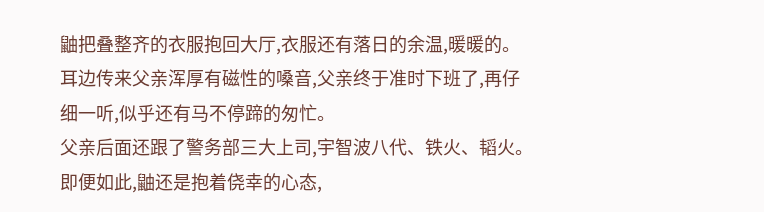鼬把叠整齐的衣服抱回大厅,衣服还有落日的余温,暖暖的。
耳边传来父亲浑厚有磁性的嗓音,父亲终于准时下班了,再仔细一听,似乎还有马不停蹄的匆忙。
父亲后面还跟了警务部三大上司,宇智波八代、铁火、韬火。
即便如此,鼬还是抱着侥幸的心态,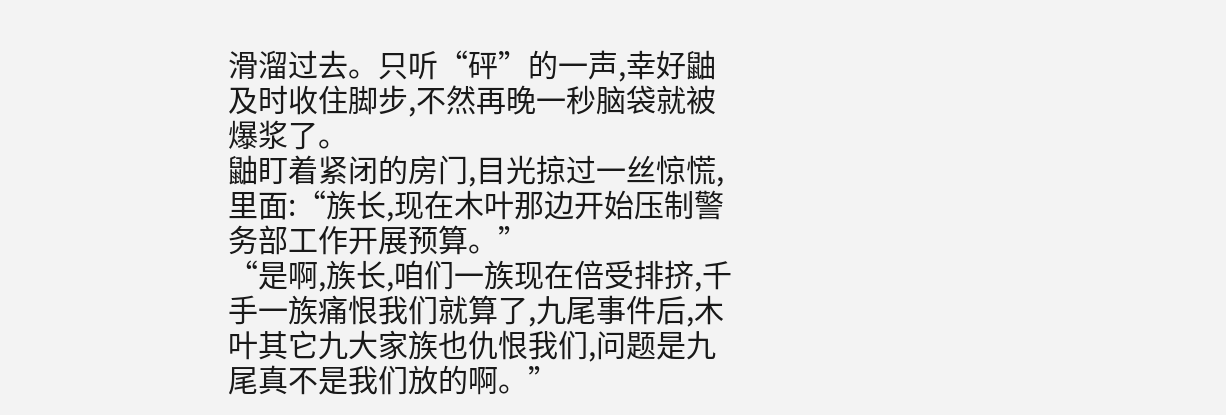滑溜过去。只听“砰”的一声,幸好鼬及时收住脚步,不然再晚一秒脑袋就被爆浆了。
鼬盯着紧闭的房门,目光掠过一丝惊慌,里面:“族长,现在木叶那边开始压制警务部工作开展预算。”
“是啊,族长,咱们一族现在倍受排挤,千手一族痛恨我们就算了,九尾事件后,木叶其它九大家族也仇恨我们,问题是九尾真不是我们放的啊。”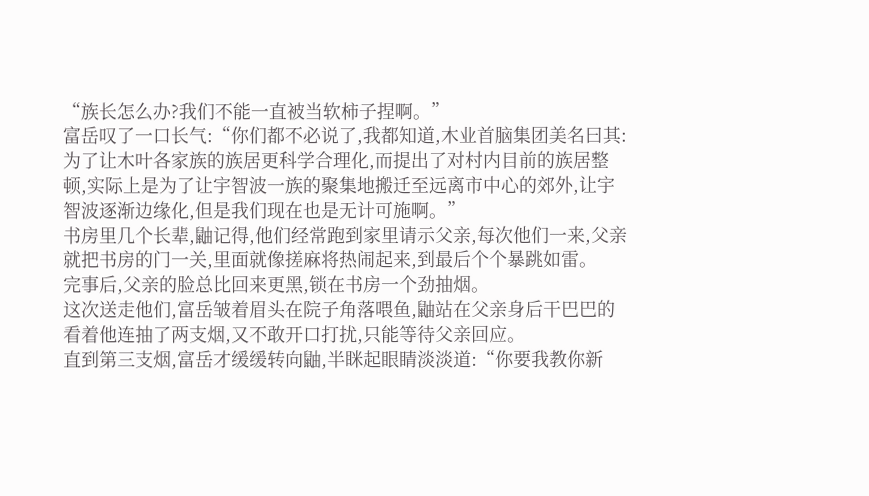“族长怎么办?我们不能一直被当软柿子捏啊。”
富岳叹了一口长气:“你们都不必说了,我都知道,木业首脑集团美名曰其:为了让木叶各家族的族居更科学合理化,而提出了对村内目前的族居整顿,实际上是为了让宇智波一族的聚集地搬迁至远离市中心的郊外,让宇智波逐渐边缘化,但是我们现在也是无计可施啊。”
书房里几个长辈,鼬记得,他们经常跑到家里请示父亲,每次他们一来,父亲就把书房的门一关,里面就像搓麻将热闹起来,到最后个个暴跳如雷。
完事后,父亲的脸总比回来更黑,锁在书房一个劲抽烟。
这次送走他们,富岳皱着眉头在院子角落喂鱼,鼬站在父亲身后干巴巴的看着他连抽了两支烟,又不敢开口打扰,只能等待父亲回应。
直到第三支烟,富岳才缓缓转向鼬,半眯起眼睛淡淡道:“你要我教你新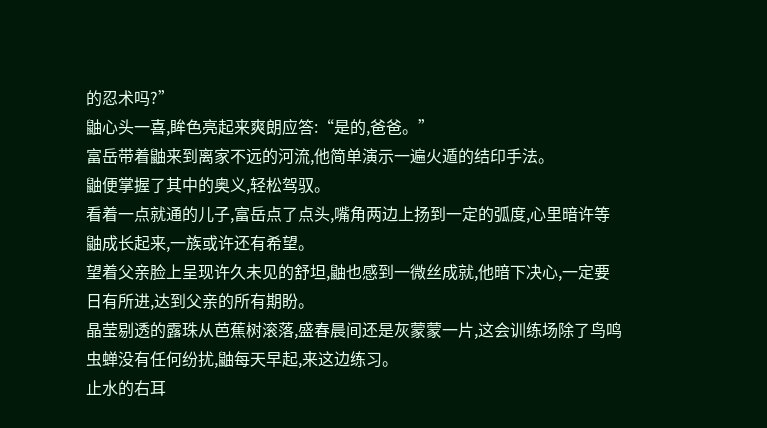的忍术吗?”
鼬心头一喜,眸色亮起来爽朗应答:“是的,爸爸。”
富岳带着鼬来到离家不远的河流,他简单演示一遍火遁的结印手法。
鼬便掌握了其中的奥义,轻松驾驭。
看着一点就通的儿子,富岳点了点头,嘴角两边上扬到一定的弧度,心里暗许等鼬成长起来,一族或许还有希望。
望着父亲脸上呈现许久未见的舒坦,鼬也感到一微丝成就,他暗下决心,一定要日有所进,达到父亲的所有期盼。
晶莹剔透的露珠从芭蕉树滚落,盛春晨间还是灰蒙蒙一片,这会训练场除了鸟鸣虫蝉没有任何纷扰,鼬每天早起,来这边练习。
止水的右耳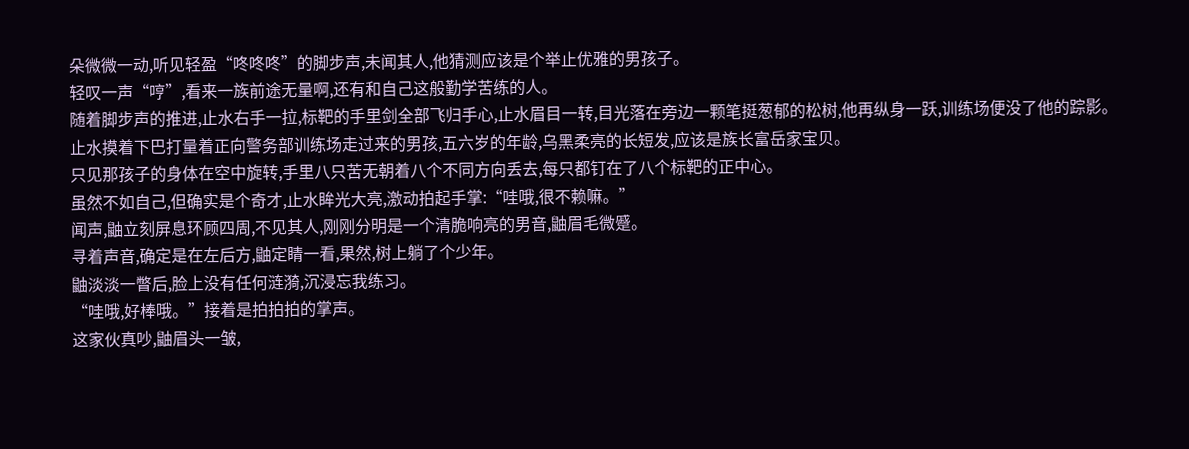朵微微一动,听见轻盈“咚咚咚”的脚步声,未闻其人,他猜测应该是个举止优雅的男孩子。
轻叹一声“哼”,看来一族前途无量啊,还有和自己这般勤学苦练的人。
随着脚步声的推进,止水右手一拉,标靶的手里剑全部飞归手心,止水眉目一转,目光落在旁边一颗笔挺葱郁的松树,他再纵身一跃,训练场便没了他的踪影。
止水摸着下巴打量着正向警务部训练场走过来的男孩,五六岁的年龄,乌黑柔亮的长短发,应该是族长富岳家宝贝。
只见那孩子的身体在空中旋转,手里八只苦无朝着八个不同方向丢去,每只都钉在了八个标靶的正中心。
虽然不如自己,但确实是个奇才,止水眸光大亮,激动拍起手掌:“哇哦,很不赖嘛。”
闻声,鼬立刻屏息环顾四周,不见其人,刚刚分明是一个清脆响亮的男音,鼬眉毛微蹙。
寻着声音,确定是在左后方,鼬定睛一看,果然,树上躺了个少年。
鼬淡淡一瞥后,脸上没有任何涟漪,沉浸忘我练习。
“哇哦,好棒哦。”接着是拍拍拍的掌声。
这家伙真吵,鼬眉头一皱,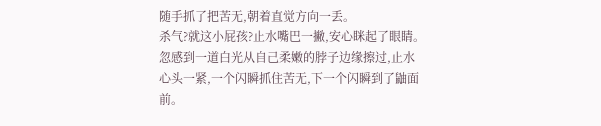随手抓了把苦无,朝着直觉方向一丢。
杀气?就这小屁孩?止水嘴巴一撇,安心眯起了眼睛。
忽感到一道白光从自己柔嫩的脖子边缘擦过,止水心头一紧,一个闪瞬抓住苦无,下一个闪瞬到了鼬面前。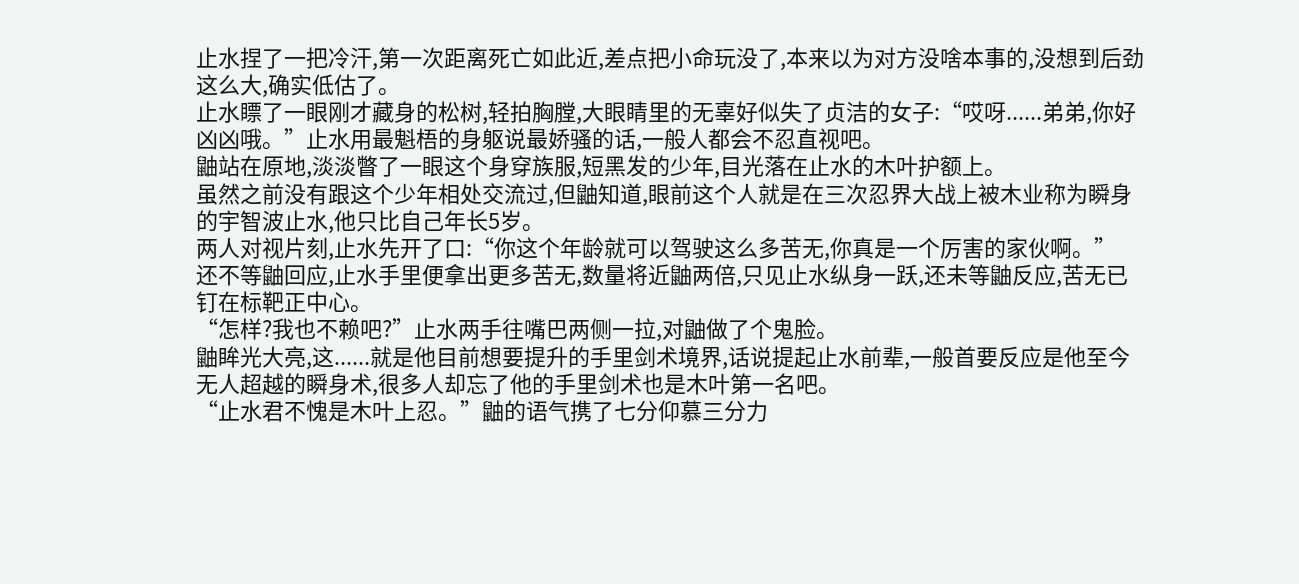止水捏了一把冷汗,第一次距离死亡如此近,差点把小命玩没了,本来以为对方没啥本事的,没想到后劲这么大,确实低估了。
止水瞟了一眼刚才藏身的松树,轻拍胸膛,大眼睛里的无辜好似失了贞洁的女子:“哎呀......弟弟,你好凶凶哦。”止水用最魁梧的身躯说最娇骚的话,一般人都会不忍直视吧。
鼬站在原地,淡淡瞥了一眼这个身穿族服,短黑发的少年,目光落在止水的木叶护额上。
虽然之前没有跟这个少年相处交流过,但鼬知道,眼前这个人就是在三次忍界大战上被木业称为瞬身的宇智波止水,他只比自己年长5岁。
两人对视片刻,止水先开了口:“你这个年龄就可以驾驶这么多苦无,你真是一个厉害的家伙啊。”
还不等鼬回应,止水手里便拿出更多苦无,数量将近鼬两倍,只见止水纵身一跃,还未等鼬反应,苦无已钉在标靶正中心。
“怎样?我也不赖吧?”止水两手往嘴巴两侧一拉,对鼬做了个鬼脸。
鼬眸光大亮,这......就是他目前想要提升的手里剑术境界,话说提起止水前辈,一般首要反应是他至今无人超越的瞬身术,很多人却忘了他的手里剑术也是木叶第一名吧。
“止水君不愧是木叶上忍。”鼬的语气携了七分仰慕三分力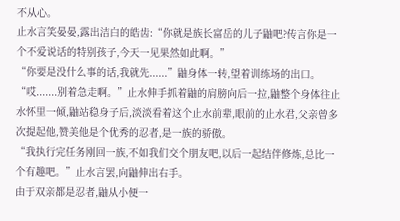不从心。
止水言笑晏晏,露出洁白的皓齿:“你就是族长富岳的儿子鼬吧?传言你是一个不爱说话的特别孩子,今天一见果然如此啊。”
“你要是没什么事的话,我就先......”鼬身体一转,望着训练场的出口。
“哎.......别着急走啊。”止水伸手抓着鼬的肩膀向后一拉,鼬整个身体往止水怀里一倾,鼬站稳身子后,淡淡看着这个止水前辈,眼前的止水君,父亲曾多次提起他,赞美他是个优秀的忍者,是一族的骄傲。
“我执行完任务刚回一族,不如我们交个朋友吧,以后一起结伴修炼,总比一个有趣吧。”止水言罢,向鼬伸出右手。
由于双亲都是忍者,鼬从小便一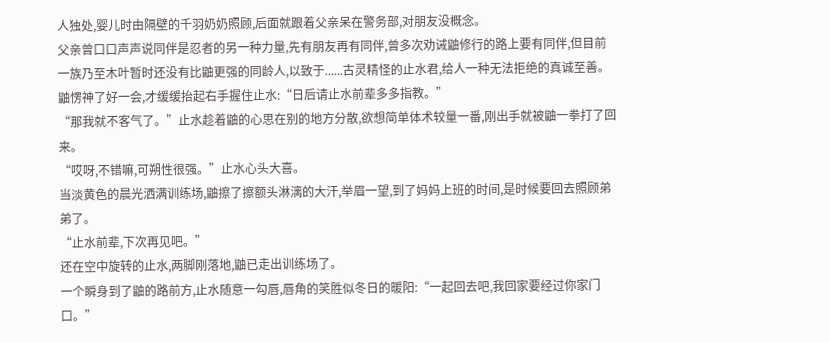人独处,婴儿时由隔壁的千羽奶奶照顾,后面就跟着父亲呆在警务部,对朋友没概念。
父亲曾口口声声说同伴是忍者的另一种力量,先有朋友再有同伴,曾多次劝诫鼬修行的路上要有同伴,但目前一族乃至木叶暂时还没有比鼬更强的同龄人,以致于......古灵精怪的止水君,给人一种无法拒绝的真诚至善。
鼬愣神了好一会,才缓缓抬起右手握住止水:“日后请止水前辈多多指教。”
“那我就不客气了。”止水趁着鼬的心思在别的地方分散,欲想简单体术较量一番,刚出手就被鼬一拳打了回来。
“哎呀,不错嘛,可朔性很强。”止水心头大喜。
当淡黄色的晨光洒满训练场,鼬擦了擦额头淋漓的大汗,举眉一望,到了妈妈上班的时间,是时候要回去照顾弟弟了。
“止水前辈,下次再见吧。”
还在空中旋转的止水,两脚刚落地,鼬已走出训练场了。
一个瞬身到了鼬的路前方,止水随意一勾唇,唇角的笑胜似冬日的暖阳:“一起回去吧,我回家要经过你家门口。”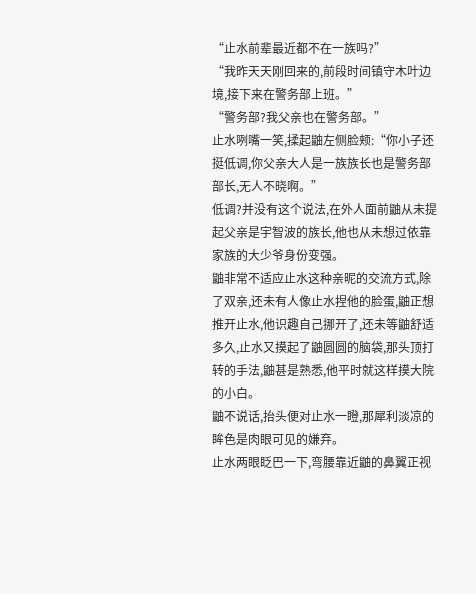“止水前辈最近都不在一族吗?”
“我昨天天刚回来的,前段时间镇守木叶边境,接下来在警务部上班。”
“警务部?我父亲也在警务部。”
止水咧嘴一笑,揉起鼬左侧脸颊:“你小子还挺低调,你父亲大人是一族族长也是警务部部长,无人不晓啊。”
低调?并没有这个说法,在外人面前鼬从未提起父亲是宇智波的族长,他也从未想过依靠家族的大少爷身份变强。
鼬非常不适应止水这种亲昵的交流方式,除了双亲,还未有人像止水捏他的脸蛋,鼬正想推开止水,他识趣自己挪开了,还未等鼬舒适多久,止水又摸起了鼬圆圆的脑袋,那头顶打转的手法,鼬甚是熟悉,他平时就这样摸大院的小白。
鼬不说话,抬头便对止水一瞪,那犀利淡凉的眸色是肉眼可见的嫌弃。
止水两眼眨巴一下,弯腰靠近鼬的鼻翼正视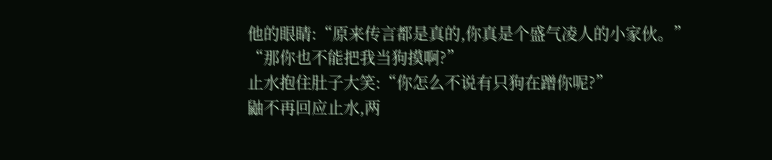他的眼睛:“原来传言都是真的,你真是个盛气凌人的小家伙。”
“那你也不能把我当狗摸啊?”
止水抱住肚子大笑:“你怎么不说有只狗在蹭你呢?”
鼬不再回应止水,两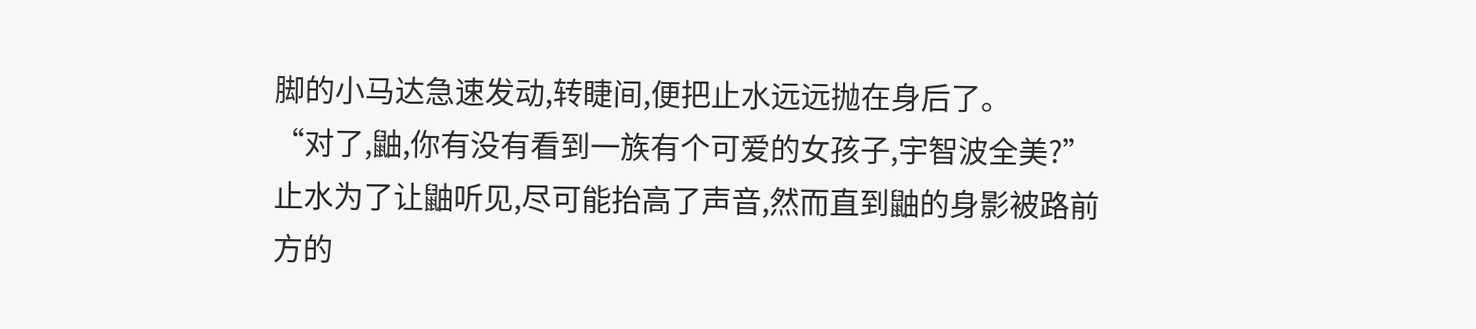脚的小马达急速发动,转睫间,便把止水远远抛在身后了。
“对了,鼬,你有没有看到一族有个可爱的女孩子,宇智波全美?”止水为了让鼬听见,尽可能抬高了声音,然而直到鼬的身影被路前方的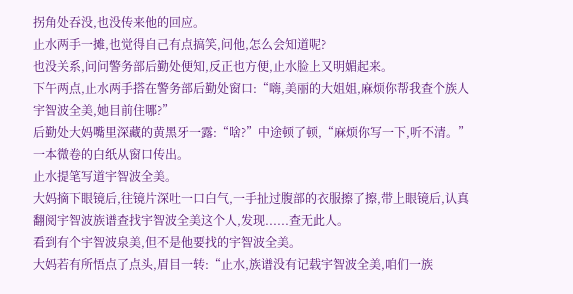拐角处吞没,也没传来他的回应。
止水两手一摊,也觉得自己有点搞笑,问他,怎么会知道呢?
也没关系,问问警务部后勤处便知,反正也方便,止水脸上又明媚起来。
下午两点,止水两手搭在警务部后勤处窗口:“嗨,美丽的大姐姐,麻烦你帮我查个族人宇智波全美,她目前住哪?”
后勤处大妈嘴里深藏的黄黑牙一露:“啥?”中途顿了顿,“麻烦你写一下,听不清。”一本微卷的白纸从窗口传出。
止水提笔写道宇智波全美。
大妈摘下眼镜后,往镜片深吐一口白气,一手扯过腹部的衣服擦了擦,带上眼镜后,认真翻阅宇智波族谱查找宇智波全美这个人,发现......查无此人。
看到有个宇智波泉美,但不是他要找的宇智波全美。
大妈若有所悟点了点头,眉目一转:“止水,族谱没有记载宇智波全美,咱们一族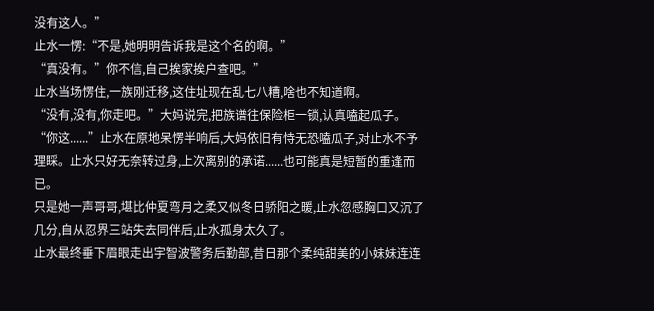没有这人。”
止水一愣:“不是,她明明告诉我是这个名的啊。”
“真没有。”你不信,自己挨家挨户查吧。”
止水当场愣住,一族刚迁移,这住址现在乱七八糟,啥也不知道啊。
“没有,没有,你走吧。”大妈说完,把族谱往保险柜一锁,认真嗑起瓜子。
“你这......”止水在原地呆愣半响后,大妈依旧有恃无恐嗑瓜子,对止水不予理睬。止水只好无奈转过身,上次离别的承诺......也可能真是短暂的重逢而已。
只是她一声哥哥,堪比仲夏弯月之柔又似冬日骄阳之暖,止水忽感胸口又沉了几分,自从忍界三站失去同伴后,止水孤身太久了。
止水最终垂下眉眼走出宇智波警务后勤部,昔日那个柔纯甜美的小妹妹连连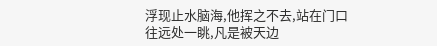浮现止水脑海,他挥之不去,站在门口往远处一眺,凡是被天边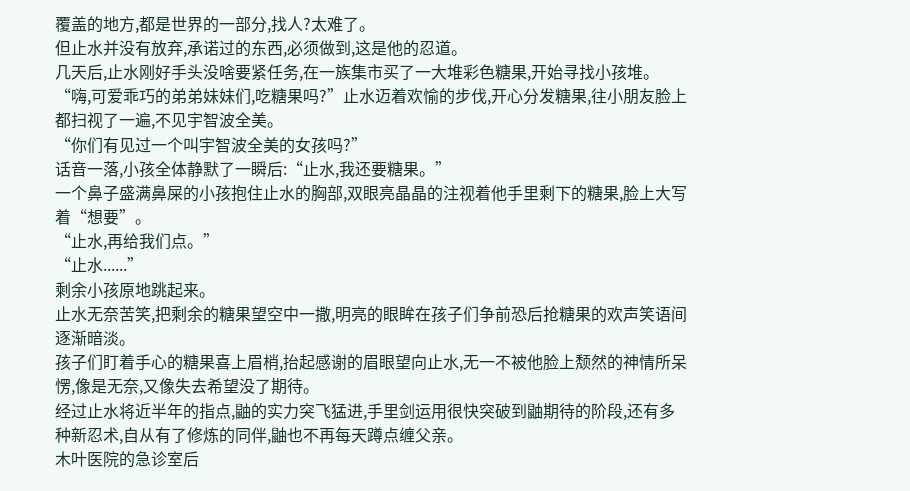覆盖的地方,都是世界的一部分,找人?太难了。
但止水并没有放弃,承诺过的东西,必须做到,这是他的忍道。
几天后,止水刚好手头没啥要紧任务,在一族集市买了一大堆彩色糖果,开始寻找小孩堆。
“嗨,可爱乖巧的弟弟妹妹们,吃糖果吗?”止水迈着欢愉的步伐,开心分发糖果,往小朋友脸上都扫视了一遍,不见宇智波全美。
“你们有见过一个叫宇智波全美的女孩吗?”
话音一落,小孩全体静默了一瞬后:“止水,我还要糖果。”
一个鼻子盛满鼻屎的小孩抱住止水的胸部,双眼亮晶晶的注视着他手里剩下的糖果,脸上大写着“想要”。
“止水,再给我们点。”
“止水......”
剩余小孩原地跳起来。
止水无奈苦笑,把剩余的糖果望空中一撒,明亮的眼眸在孩子们争前恐后抢糖果的欢声笑语间逐渐暗淡。
孩子们盯着手心的糖果喜上眉梢,抬起感谢的眉眼望向止水,无一不被他脸上颓然的神情所呆愣,像是无奈,又像失去希望没了期待。
经过止水将近半年的指点,鼬的实力突飞猛进,手里剑运用很快突破到鼬期待的阶段,还有多种新忍术,自从有了修炼的同伴,鼬也不再每天蹲点缠父亲。
木叶医院的急诊室后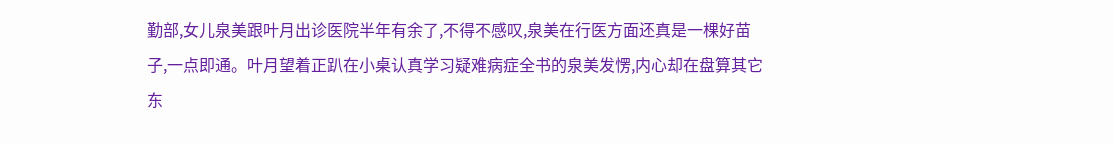勤部,女儿泉美跟叶月出诊医院半年有余了,不得不感叹,泉美在行医方面还真是一棵好苗子,一点即通。叶月望着正趴在小桌认真学习疑难病症全书的泉美发愣,内心却在盘算其它东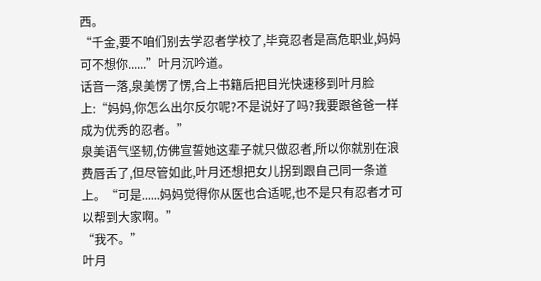西。
“千金,要不咱们别去学忍者学校了,毕竟忍者是高危职业,妈妈可不想你......”叶月沉吟道。
话音一落,泉美愣了愣,合上书籍后把目光快速移到叶月脸上:“妈妈,你怎么出尔反尔呢?不是说好了吗?我要跟爸爸一样成为优秀的忍者。”
泉美语气坚韧,仿佛宣誓她这辈子就只做忍者,所以你就别在浪费唇舌了,但尽管如此,叶月还想把女儿拐到跟自己同一条道上。“可是......妈妈觉得你从医也合适呢,也不是只有忍者才可以帮到大家啊。”
“我不。”
叶月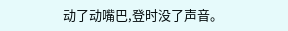动了动嘴巴,登时没了声音。